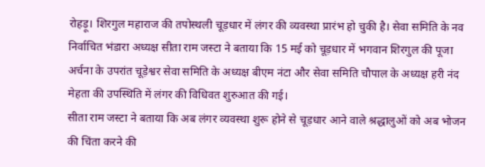रोहड़ू। शिरगुल महाराज की तपोस्थली चूड़धार में लंगर की व्यवस्था प्रारंभ हो चुकी है। सेवा समिति के नव निर्वाचित भंडारा अध्यक्ष सीता राम जस्टा ने बताया कि 15 मई को चूड़धार में भगवान शिरगुल की पूजा अर्चना के उपरांत चूड़ेश्वर सेवा समिति के अध्यक्ष बीएम नंटा और सेवा समिति चौपाल के अध्यक्ष हरी नंद मेहता की उपस्थिति में लंगर की विधिवत शुरुआत की गई।
सीता राम जस्टा ने बताया कि अब लंगर व्यवस्था शुरू होने से चूड़धार आने वाले श्रद्धालुओं को अब भोजन की चिंता करने की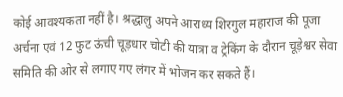कोई आवश्यकता नहीं है। श्रद्धालु अपने आराध्य शिरगुल महाराज की पूजा अर्चना एवं 12 फुट ऊंची चूड़धार चोटी की यात्रा व ट्रेकिंग के दौरान चूड़ेश्वर सेवा समिति की ओर से लगाए गए लंगर में भोजन कर सकते हैं।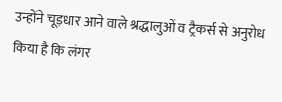उन्होंने चूड़धार आने वाले श्रद्धालुओं व ट्रैकर्स से अनुरोध किया है कि लंगर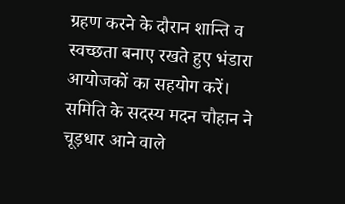ग्रहण करने के दौरान शान्ति व स्वच्छता बनाए रखते हुए भंडारा आयोजकों का सहयोग करें। समिति के सदस्य मदन चौहान ने चूड़धार आने वाले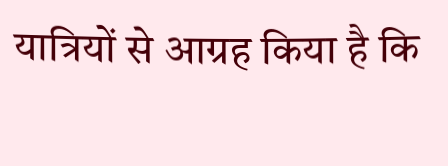यात्रियों से आग्रह किया है कि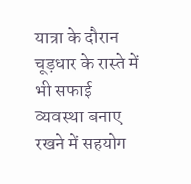यात्रा के दौरान चूड़धार के रास्ते में भी सफाई व्यवस्था बनाए रखने में सहयोग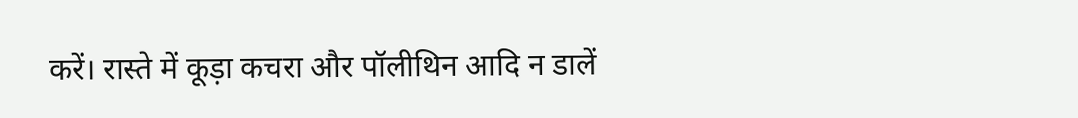करें। रास्ते में कूड़ा कचरा और पॉलीथिन आदि न डालें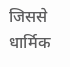जिससे धार्मिक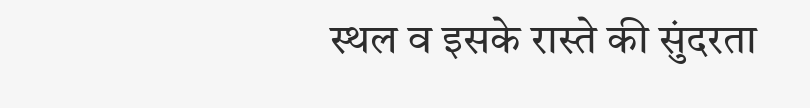स्थल व इसके रास्ते की सुंदरता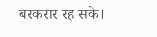बरकरार रह सके।